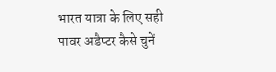भारत यात्रा के लिए सही पावर अडैप्टर कैसे चुनें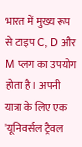भारत में मुख्य रूप से टाइप C, D और M प्लग का उपयोग होता है। अपनी यात्रा के लिए एक 'यूनिवर्सल ट्रैवल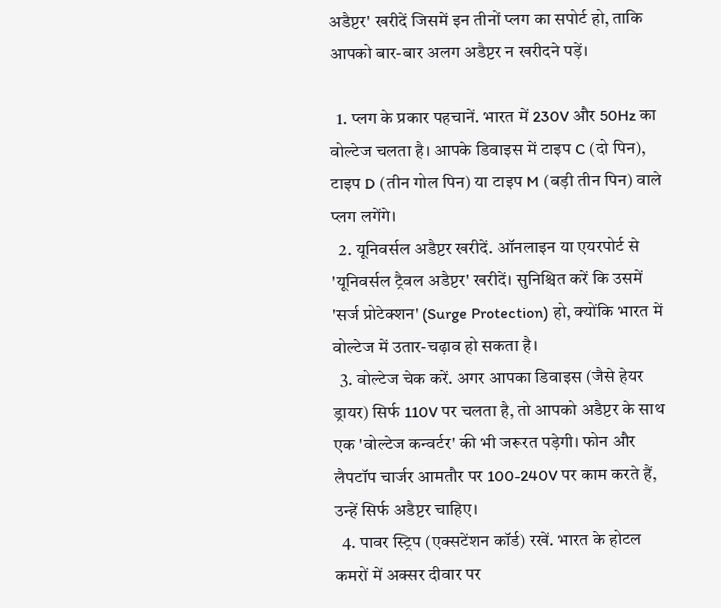अडैप्टर' खरीदें जिसमें इन तीनों प्लग का सपोर्ट हो, ताकि आपको बार-बार अलग अडैप्टर न खरीदने पड़ें।

  1. प्लग के प्रकार पहचानें. भारत में 230V और 50Hz का वोल्टेज चलता है। आपके डिवाइस में टाइप C (दो पिन), टाइप D (तीन गोल पिन) या टाइप M (बड़ी तीन पिन) वाले प्लग लगेंगे।
  2. यूनिवर्सल अडैप्टर खरीदें. ऑनलाइन या एयरपोर्ट से 'यूनिवर्सल ट्रैवल अडैप्टर' खरीदें। सुनिश्चित करें कि उसमें 'सर्ज प्रोटेक्शन' (Surge Protection) हो, क्योंकि भारत में वोल्टेज में उतार-चढ़ाव हो सकता है।
  3. वोल्टेज चेक करें. अगर आपका डिवाइस (जैसे हेयर ड्रायर) सिर्फ 110V पर चलता है, तो आपको अडैप्टर के साथ एक 'वोल्टेज कन्वर्टर' की भी जरूरत पड़ेगी। फोन और लैपटॉप चार्जर आमतौर पर 100-240V पर काम करते हैं, उन्हें सिर्फ अडैप्टर चाहिए।
  4. पावर स्ट्रिप (एक्सटेंशन कॉर्ड) रखें. भारत के होटल कमरों में अक्सर दीवार पर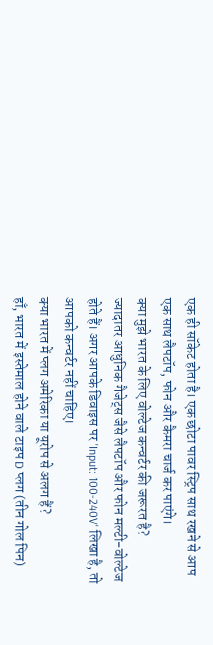एक ही सॉकेट होता है। एक छोटा पावर स्ट्रिप साथ रखने से आप एक साथ लैपटॉप, फोन और कैमरा चार्ज कर पाएंगे।
क्या मुझे भारत के लिए वोल्टेज कन्वर्टर की जरूरत है?
ज्यादातर आधुनिक गैजेट्स जैसे लैपटॉप और फोन मल्टी-वोल्टेज होते हैं। अगर आपके डिवाइस पर 'Input: 100-240V' लिखा है, तो आपको कन्वर्टर नहीं चाहिए।
क्या भारत में प्लग अमेरिका या यूरोप से अलग हैं?
हाँ, भारत में इस्तेमाल होने वाले टाइप D प्लग (तीन गोल पिन)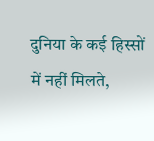दुनिया के कई हिस्सों में नहीं मिलते,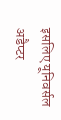इसलिए यूनिवर्सल अडैप्टर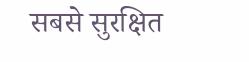सबसे सुरक्षित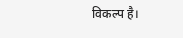विकल्प है।